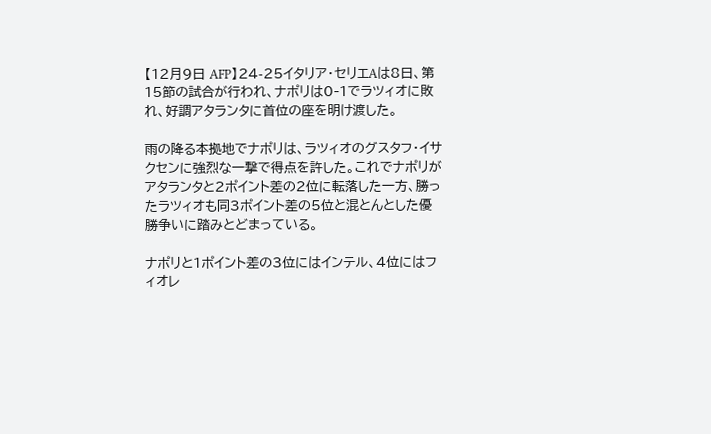【12月9日 AFP】24-25イタリア・セリエAは8日、第15節の試合が行われ、ナポリは0‐1でラツィオに敗れ、好調アタランタに首位の座を明け渡した。

雨の降る本拠地でナポリは、ラツィオのグスタフ・イサクセンに強烈な一撃で得点を許した。これでナポリがアタランタと2ポイント差の2位に転落した一方、勝ったラツィオも同3ポイント差の5位と混とんとした優勝争いに踏みとどまっている。

ナポリと1ポイント差の3位にはインテル、4位にはフィオレ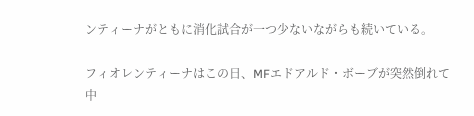ンティーナがともに消化試合が一つ少ないながらも続いている。

フィオレンティーナはこの日、MFエドアルド・ボーブが突然倒れて中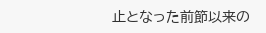止となった前節以来の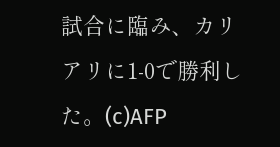試合に臨み、カリアリに1‐0で勝利した。(c)AFP